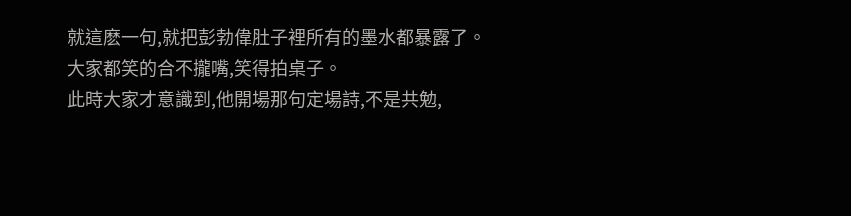就這麽一句,就把彭勃偉肚子裡所有的墨水都暴露了。
大家都笑的合不攏嘴,笑得拍桌子。
此時大家才意識到,他開場那句定場詩,不是共勉,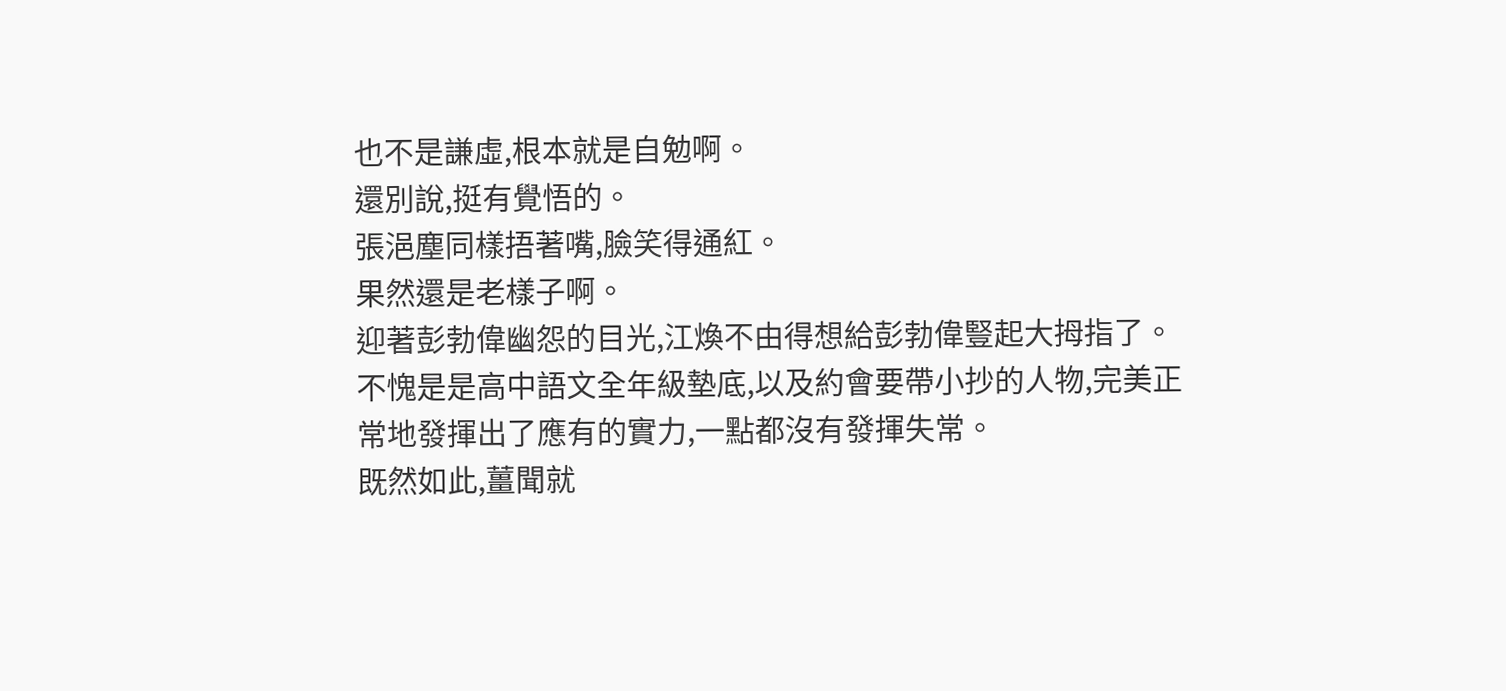也不是謙虛,根本就是自勉啊。
還別說,挺有覺悟的。
張浥塵同樣捂著嘴,臉笑得通紅。
果然還是老樣子啊。
迎著彭勃偉幽怨的目光,江煥不由得想給彭勃偉豎起大拇指了。
不愧是是高中語文全年級墊底,以及約會要帶小抄的人物,完美正常地發揮出了應有的實力,一點都沒有發揮失常。
既然如此,薑聞就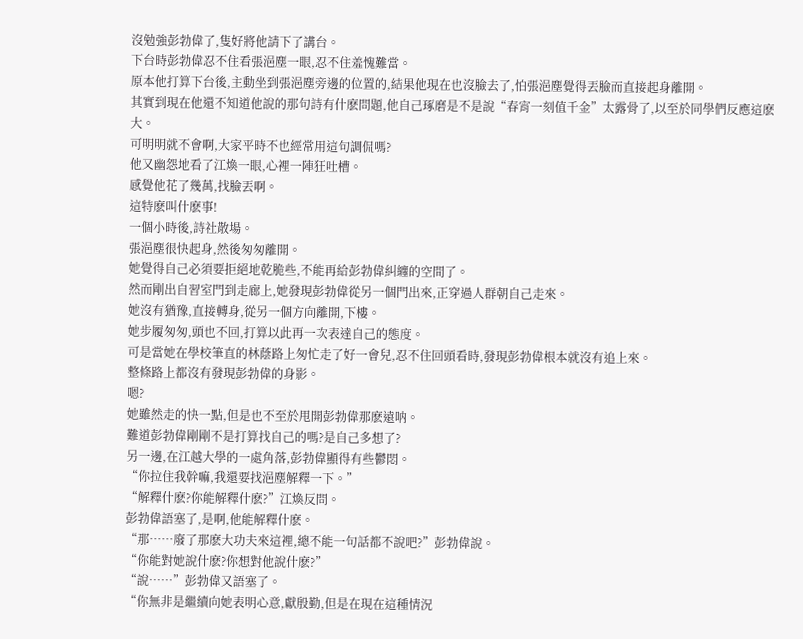沒勉強彭勃偉了,隻好將他請下了講台。
下台時彭勃偉忍不住看張浥塵一眼,忍不住羞愧難當。
原本他打算下台後,主動坐到張浥塵旁邊的位置的,結果他現在也沒臉去了,怕張浥塵覺得丟臉而直接起身離開。
其實到現在他還不知道他說的那句詩有什麽問題,他自己琢磨是不是說“春宵一刻值千金”太露骨了,以至於同學們反應這麽大。
可明明就不會啊,大家平時不也經常用這句調侃嗎?
他又幽怨地看了江煥一眼,心裡一陣狂吐槽。
感覺他花了幾萬,找臉丟啊。
這特麽叫什麽事!
一個小時後,詩社散場。
張浥塵很快起身,然後匆匆離開。
她覺得自己必須要拒絕地乾脆些,不能再給彭勃偉糾纏的空間了。
然而剛出自習室門到走廊上,她發現彭勃偉從另一個門出來,正穿過人群朝自己走來。
她沒有猶豫,直接轉身,從另一個方向離開,下樓。
她步履匆匆,頭也不回,打算以此再一次表達自己的態度。
可是當她在學校筆直的林蔭路上匆忙走了好一會兒,忍不住回頭看時,發現彭勃偉根本就沒有追上來。
整條路上都沒有發現彭勃偉的身影。
嗯?
她雖然走的快一點,但是也不至於甩開彭勃偉那麽遠呐。
難道彭勃偉剛剛不是打算找自己的嗎?是自己多想了?
另一邊,在江越大學的一處角落,彭勃偉顯得有些鬱悶。
“你拉住我幹嘛,我還要找浥塵解釋一下。”
“解釋什麽?你能解釋什麽?”江煥反問。
彭勃偉語塞了,是啊,他能解釋什麽。
“那……廢了那麽大功夫來這裡,總不能一句話都不說吧?”彭勃偉說。
“你能對她說什麽?你想對他說什麽?”
“說……”彭勃偉又語塞了。
“你無非是繼續向她表明心意,獻殷勤,但是在現在這種情況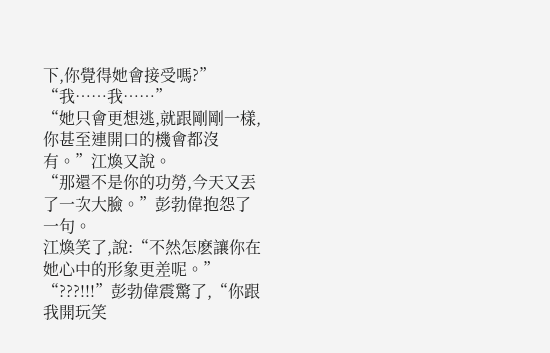下,你覺得她會接受嗎?”
“我……我……”
“她只會更想逃,就跟剛剛一樣,你甚至連開口的機會都沒有。”江煥又說。
“那還不是你的功勞,今天又丟了一次大臉。”彭勃偉抱怨了一句。
江煥笑了,說:“不然怎麽讓你在她心中的形象更差呢。”
“???!!!”彭勃偉震驚了,“你跟我開玩笑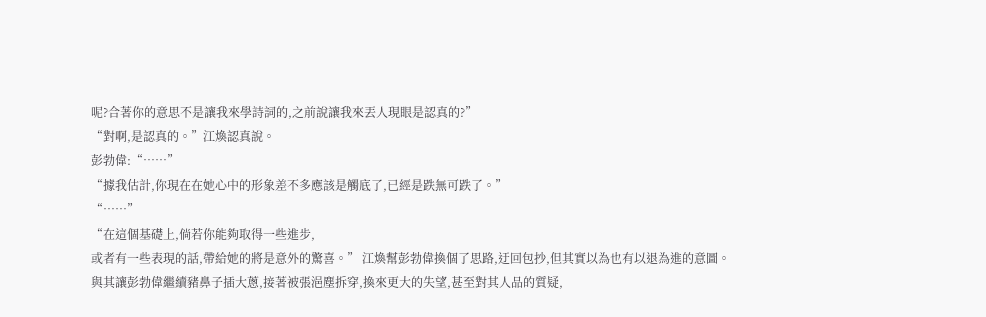呢?合著你的意思不是讓我來學詩詞的,之前說讓我來丟人現眼是認真的?”
“對啊,是認真的。”江煥認真說。
彭勃偉:“……”
“據我估計,你現在在她心中的形象差不多應該是觸底了,已經是跌無可跌了。”
“……”
“在這個基礎上,倘若你能夠取得一些進步,
或者有一些表現的話,帶給她的將是意外的驚喜。” 江煥幫彭勃偉換個了思路,迂回包抄,但其實以為也有以退為進的意圖。
與其讓彭勃偉繼續豬鼻子插大蔥,接著被張浥塵拆穿,換來更大的失望,甚至對其人品的質疑,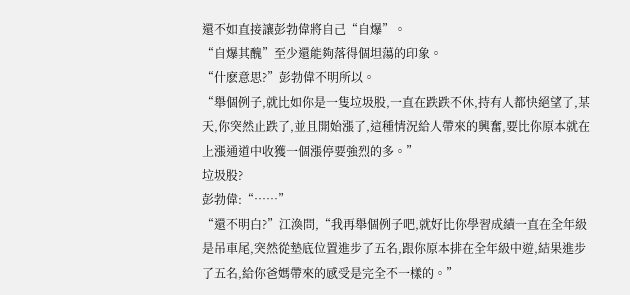還不如直接讓彭勃偉將自己“自爆”。
“自爆其醜”至少還能夠落得個坦蕩的印象。
“什麽意思?”彭勃偉不明所以。
“舉個例子,就比如你是一隻垃圾股,一直在跌跌不休,持有人都快絕望了,某天,你突然止跌了,並且開始漲了,這種情況給人帶來的興奮,要比你原本就在上漲通道中收獲一個漲停要強烈的多。”
垃圾股?
彭勃偉:“……”
“還不明白?”江渙問,“我再舉個例子吧,就好比你學習成績一直在全年級是吊車尾,突然從墊底位置進步了五名,跟你原本排在全年級中遊,結果進步了五名,給你爸媽帶來的感受是完全不一樣的。”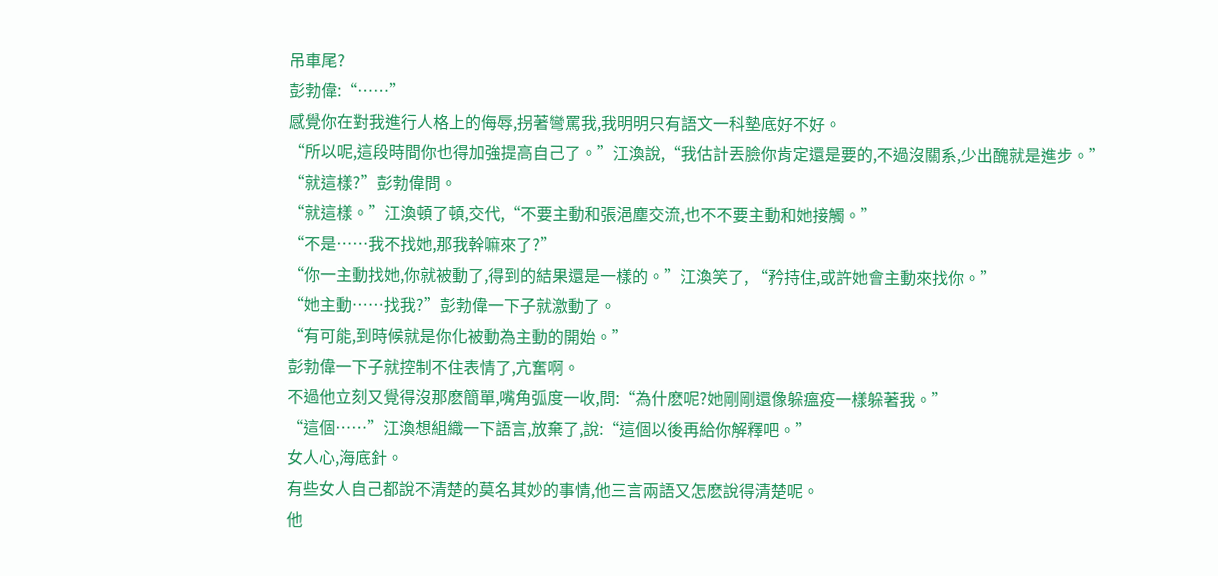吊車尾?
彭勃偉:“……”
感覺你在對我進行人格上的侮辱,拐著彎罵我,我明明只有語文一科墊底好不好。
“所以呢,這段時間你也得加強提高自己了。”江渙說,“我估計丟臉你肯定還是要的,不過沒關系,少出醜就是進步。”
“就這樣?”彭勃偉問。
“就這樣。”江渙頓了頓,交代,“不要主動和張浥塵交流,也不不要主動和她接觸。”
“不是……我不找她,那我幹嘛來了?”
“你一主動找她,你就被動了,得到的結果還是一樣的。”江渙笑了, “矜持住,或許她會主動來找你。”
“她主動……找我?”彭勃偉一下子就激動了。
“有可能,到時候就是你化被動為主動的開始。”
彭勃偉一下子就控制不住表情了,亢奮啊。
不過他立刻又覺得沒那麽簡單,嘴角弧度一收,問:“為什麽呢?她剛剛還像躲瘟疫一樣躲著我。”
“這個……”江渙想組織一下語言,放棄了,說:“這個以後再給你解釋吧。”
女人心,海底針。
有些女人自己都說不清楚的莫名其妙的事情,他三言兩語又怎麽說得清楚呢。
他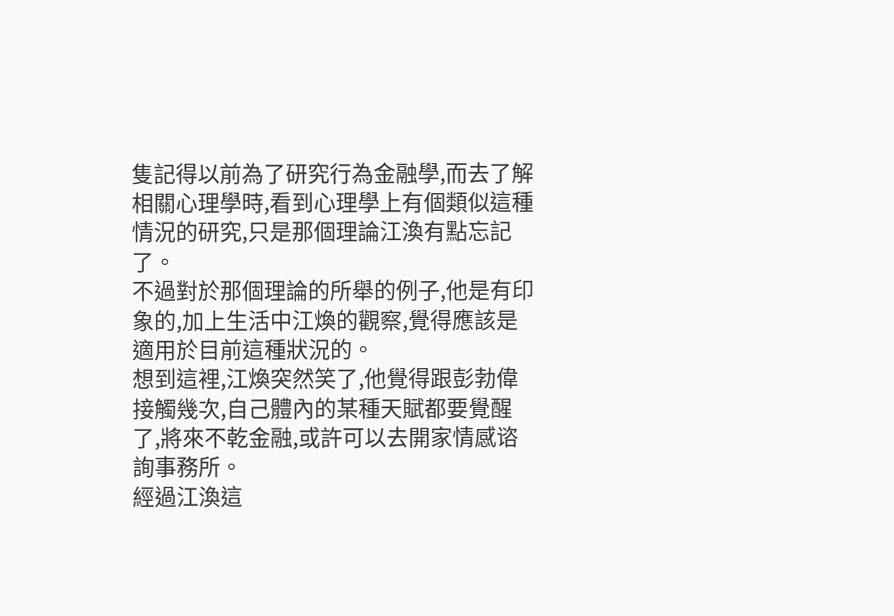隻記得以前為了研究行為金融學,而去了解相關心理學時,看到心理學上有個類似這種情況的研究,只是那個理論江渙有點忘記了。
不過對於那個理論的所舉的例子,他是有印象的,加上生活中江煥的觀察,覺得應該是適用於目前這種狀況的。
想到這裡,江煥突然笑了,他覺得跟彭勃偉接觸幾次,自己體內的某種天賦都要覺醒了,將來不乾金融,或許可以去開家情感谘詢事務所。
經過江渙這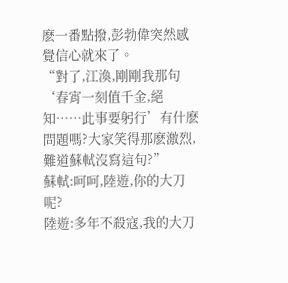麽一番點撥,彭勃偉突然感覺信心就來了。
“對了,江渙,剛剛我那句‘春宵一刻值千金,絕知……此事要躬行’有什麽問題嗎?大家笑得那麽激烈,難道蘇軾沒寫這句?”
蘇軾:呵呵,陸遊,你的大刀呢?
陸遊:多年不殺寇,我的大刀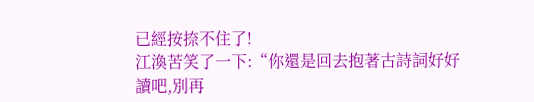已經按捺不住了!
江渙苦笑了一下:“你還是回去抱著古詩詞好好讀吧,別再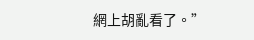網上胡亂看了。”